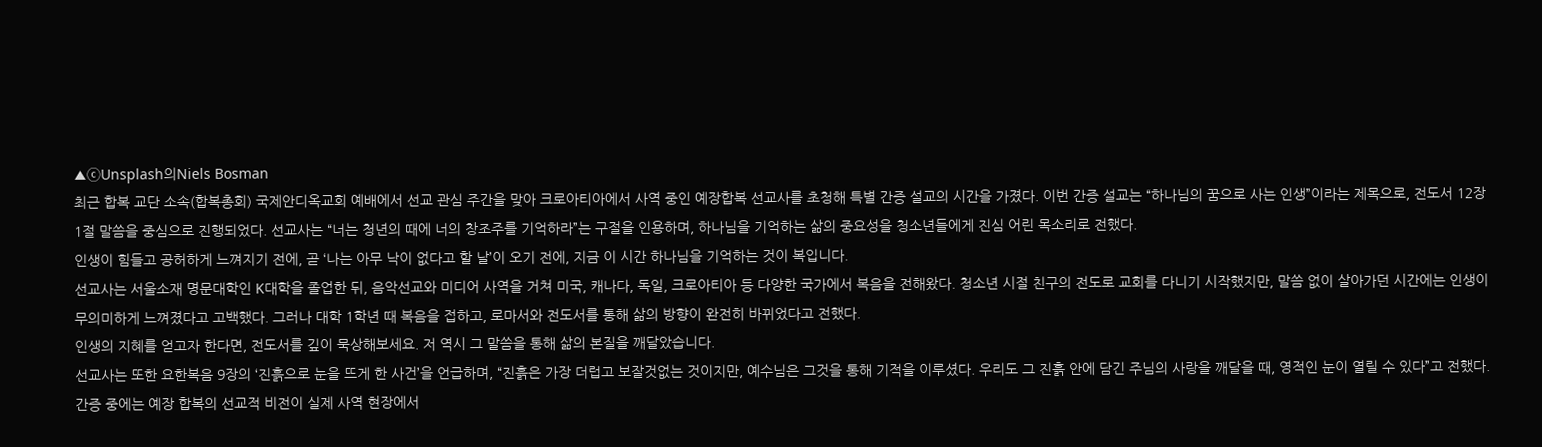▲ⓒUnsplash의Niels Bosman
최근 합복 교단 소속(합복총회) 국제안디옥교회 예배에서 선교 관심 주간을 맞아 크로아티아에서 사역 중인 예장합복 선교사를 초청해 특별 간증 설교의 시간을 가졌다. 이번 간증 설교는 “하나님의 꿈으로 사는 인생”이라는 제목으로, 전도서 12장 1절 말씀을 중심으로 진행되었다. 선교사는 “너는 청년의 때에 너의 창조주를 기억하라”는 구절을 인용하며, 하나님을 기억하는 삶의 중요성을 청소년들에게 진심 어린 목소리로 전했다.
인생이 힘들고 공허하게 느껴지기 전에, 곧 ‘나는 아무 낙이 없다고 할 날’이 오기 전에, 지금 이 시간 하나님을 기억하는 것이 복입니다.
선교사는 서울소재 명문대학인 K대학을 졸업한 뒤, 음악선교와 미디어 사역을 거쳐 미국, 캐나다, 독일, 크로아티아 등 다양한 국가에서 복음을 전해왔다. 청소년 시절 친구의 전도로 교회를 다니기 시작했지만, 말씀 없이 살아가던 시간에는 인생이 무의미하게 느껴졌다고 고백했다. 그러나 대학 1학년 때 복음을 접하고, 로마서와 전도서를 통해 삶의 방향이 완전히 바뀌었다고 전했다.
인생의 지혜를 얻고자 한다면, 전도서를 깊이 묵상해보세요. 저 역시 그 말씀을 통해 삶의 본질을 깨달았습니다.
선교사는 또한 요한복음 9장의 ‘진흙으로 눈을 뜨게 한 사건’을 언급하며, “진흙은 가장 더럽고 보잘것없는 것이지만, 예수님은 그것을 통해 기적을 이루셨다. 우리도 그 진흙 안에 담긴 주님의 사랑을 깨달을 때, 영적인 눈이 열릴 수 있다”고 전했다.
간증 중에는 예장 합복의 선교적 비전이 실제 사역 현장에서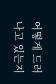어떻게 드러나고 있는지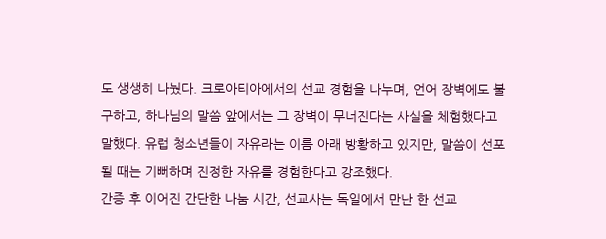도 생생히 나눴다. 크로아티아에서의 선교 경험을 나누며, 언어 장벽에도 불구하고, 하나님의 말씀 앞에서는 그 장벽이 무너진다는 사실을 체험했다고 말했다. 유럽 청소년들이 자유라는 이름 아래 방황하고 있지만, 말씀이 선포될 때는 기뻐하며 진정한 자유를 경험한다고 강조했다.
간증 후 이어진 간단한 나눔 시간, 선교사는 독일에서 만난 한 선교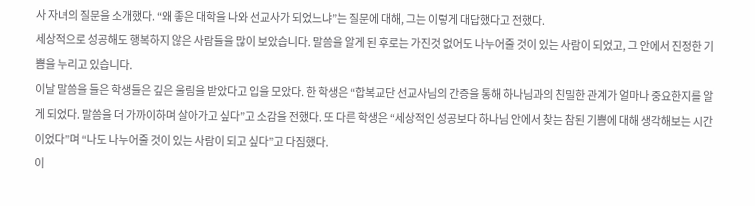사 자녀의 질문을 소개했다. “왜 좋은 대학을 나와 선교사가 되었느냐”는 질문에 대해, 그는 이렇게 대답했다고 전했다.
세상적으로 성공해도 행복하지 않은 사람들을 많이 보았습니다. 말씀을 알게 된 후로는 가진것 없어도 나누어줄 것이 있는 사람이 되었고, 그 안에서 진정한 기쁨을 누리고 있습니다.
이날 말씀을 들은 학생들은 깊은 울림을 받았다고 입을 모았다. 한 학생은 “합복교단 선교사님의 간증을 통해 하나님과의 친밀한 관계가 얼마나 중요한지를 알게 되었다. 말씀을 더 가까이하며 살아가고 싶다”고 소감을 전했다. 또 다른 학생은 “세상적인 성공보다 하나님 안에서 찾는 참된 기쁨에 대해 생각해보는 시간이었다”며 “나도 나누어줄 것이 있는 사람이 되고 싶다”고 다짐했다.
이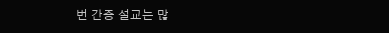번 간증 설교는 많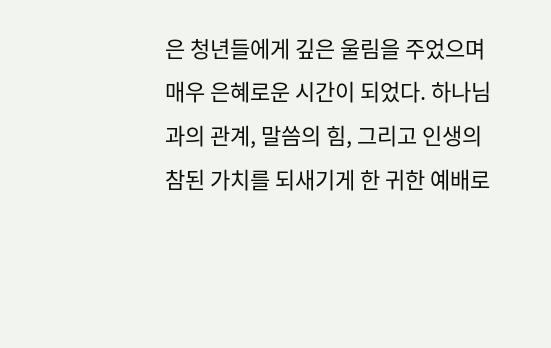은 청년들에게 깊은 울림을 주었으며 매우 은혜로운 시간이 되었다. 하나님과의 관계, 말씀의 힘, 그리고 인생의 참된 가치를 되새기게 한 귀한 예배로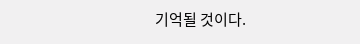기억될 것이다.